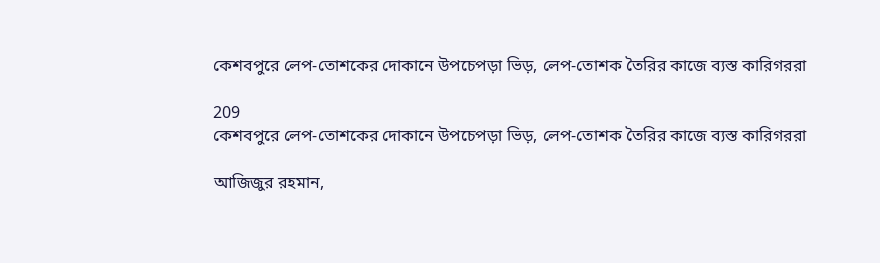কেশবপুরে লেপ-তোশকের দোকানে উপচেপড়া ভিড়, লেপ-তোশক তৈরির কাজে ব্যস্ত কারিগররা

209
কেশবপুরে লেপ-তোশকের দোকানে উপচেপড়া ভিড়, লেপ-তোশক তৈরির কাজে ব্যস্ত কারিগররা

আজিজুর রহমান,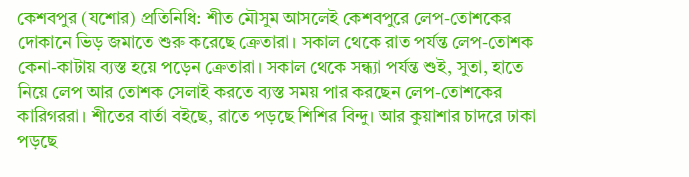কেশবপুর (যশোর) প্রতিনিধি: শীত মৌসুম আসলেই কেশবপুরে লেপ-তোশকের দোকানে ভিড় জমাতে শুরু করেছে ক্রেতারা। সকাল থেকে রাত পর্যন্ত লেপ-তোশক কেনা-কাটায় ব্যস্ত হয়ে পড়েন ক্রেতারা। সকাল থেকে সন্ধ্যা পর্যন্ত শুই, সুতা, হাতে নিয়ে লেপ আর তোশক সেলাই করতে ব্যস্ত সময় পার করছেন লেপ-তোশকের কারিগররা। শীতের বার্তা বইছে, রাতে পড়ছে শিশির বিন্দু। আর কুয়াশার চাদরে ঢাকা পড়ছে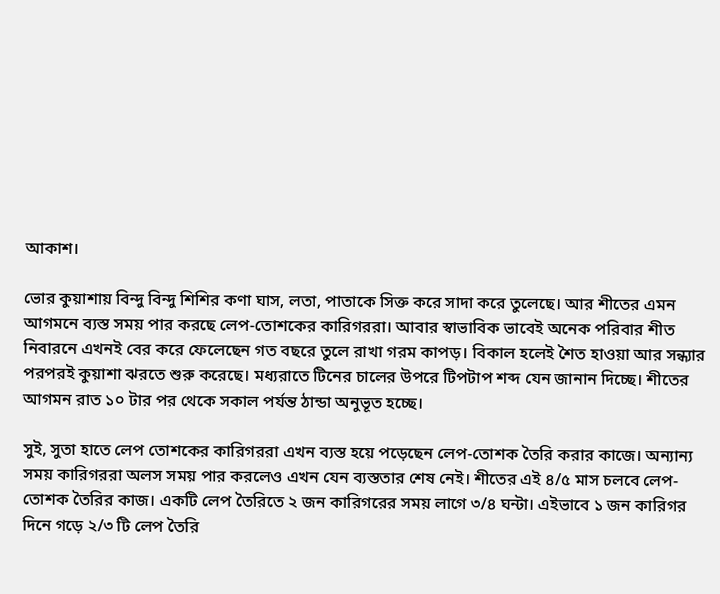আকাশ।

ভোর কুয়াশায় বিন্দু বিন্দু শিশির কণা ঘাস, লতা, পাতাকে সিক্ত করে সাদা করে তুলেছে। আর শীতের এমন আগমনে ব্যস্ত সময় পার করছে লেপ-তোশকের কারিগররা। আবার স্বাভাবিক ভাবেই অনেক পরিবার শীত নিবারনে এখনই বের করে ফেলেছেন গত বছরে তুলে রাখা গরম কাপড়। বিকাল হলেই শৈত হাওয়া আর সন্ধ্যার পরপরই কুয়াশা ঝরতে শুরু করেছে। মধ্যরাতে টিনের চালের উপরে টিপটাপ শব্দ যেন জানান দিচ্ছে। শীতের আগমন রাত ১০ টার পর থেকে সকাল পর্যন্ত ঠান্ডা অনুভূত হচ্ছে।

সুই, সুতা হাতে লেপ তোশকের কারিগররা এখন ব্যস্ত হয়ে পড়েছেন লেপ-তোশক তৈরি করার কাজে। অন্যান্য সময় কারিগররা অলস সময় পার করলেও এখন যেন ব্যস্ততার শেষ নেই। শীতের এই ৪/৫ মাস চলবে লেপ-তোশক তৈরির কাজ। একটি লেপ তৈরিতে ২ জন কারিগরের সময় লাগে ৩/৪ ঘন্টা। এইভাবে ১ জন কারিগর দিনে গড়ে ২/৩ টি লেপ তৈরি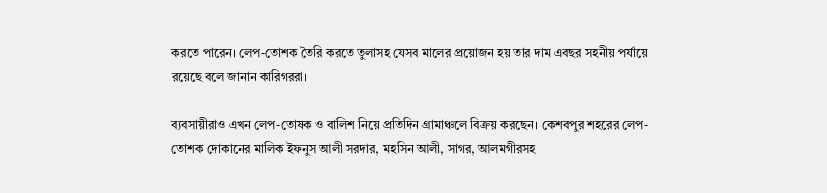করতে পারেন। লেপ-তোশক তৈরি করতে তুলাসহ যেসব মালের প্রয়োজন হয় তার দাম এবছর সহনীয় পর্যায়ে রয়েছে বলে জানান কারিগররা।

ব্যবসায়ীরাও এখন লেপ-তোষক ও বালিশ নিয়ে প্রতিদিন গ্রামাঞ্চলে বিক্রয় করছেন। কেশবপুর শহরের লেপ-তোশক দোকানের মালিক ইফনুস আলী সরদার, মহসিন আলী, সাগর, আলমগীরসহ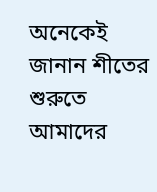অনেকেই জানান শীতের শুরুতে আমাদের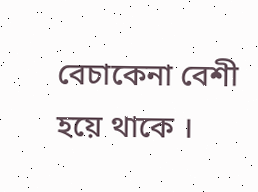বেচাকেনা বেশী হয়ে থাকে ।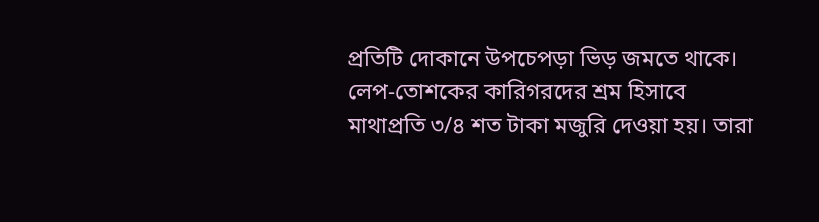প্রতিটি দোকানে উপচেপড়া ভিড় জমতে থাকে। লেপ-তোশকের কারিগরদের শ্রম হিসাবে মাথাপ্রতি ৩/৪ শত টাকা মজুরি দেওয়া হয়। তারা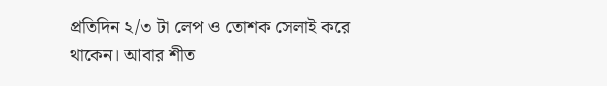প্রতিদিন ২/৩ টা লেপ ও তোশক সেলাই করে থাকেন। আবার শীত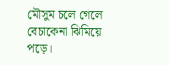মৌসুম চলে গেলে বেচাকেনা ঝিমিয়ে পড়ে।